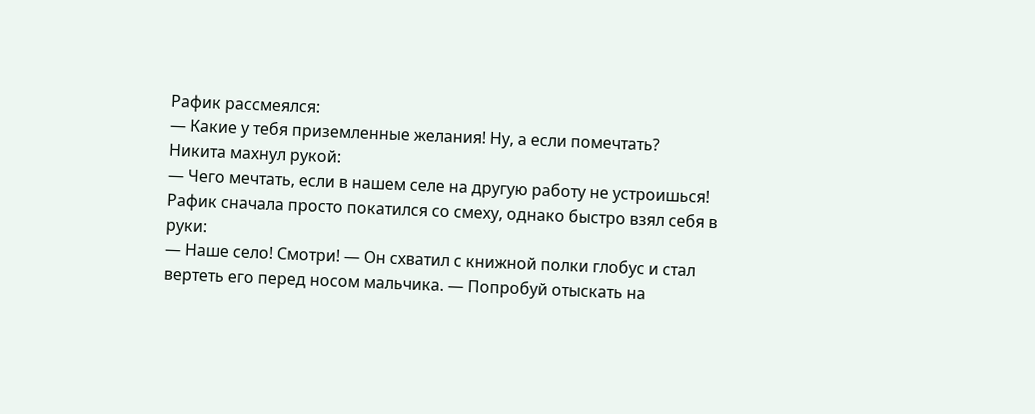Рафик рассмеялся:
— Какие у тебя приземленные желания! Ну, а если помечтать?
Никита махнул рукой:
— Чего мечтать, если в нашем селе на другую работу не устроишься!
Рафик сначала просто покатился со смеху, однако быстро взял себя в руки:
— Наше село! Смотри! — Он схватил с книжной полки глобус и стал вертеть его перед носом мальчика. — Попробуй отыскать на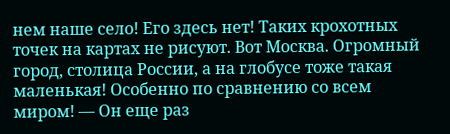нем наше село! Его здесь нет! Таких крохотных точек на картах не рисуют. Вот Москва. Огромный город, столица России, а на глобусе тоже такая маленькая! Особенно по сравнению со всем миром! — Он еще раз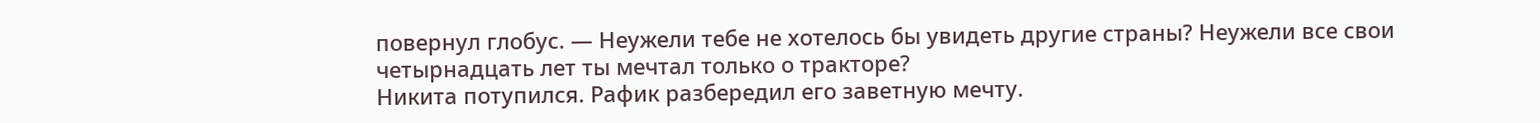повернул глобус. — Неужели тебе не хотелось бы увидеть другие страны? Неужели все свои четырнадцать лет ты мечтал только о тракторе?
Никита потупился. Рафик разбередил его заветную мечту.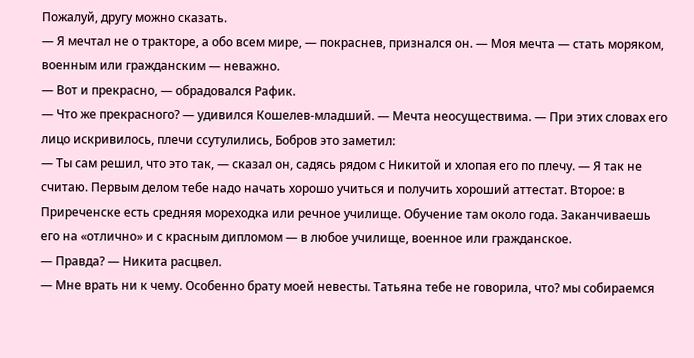Пожалуй, другу можно сказать.
— Я мечтал не о тракторе, а обо всем мире, — покраснев, признался он. — Моя мечта — стать моряком, военным или гражданским — неважно.
— Вот и прекрасно, — обрадовался Рафик.
— Что же прекрасного? — удивился Кошелев-младший. — Мечта неосуществима. — При этих словах его лицо искривилось, плечи ссутулились, Бобров это заметил:
— Ты сам решил, что это так, — сказал он, садясь рядом с Никитой и хлопая его по плечу. — Я так не считаю. Первым делом тебе надо начать хорошо учиться и получить хороший аттестат. Второе: в Приреченске есть средняя мореходка или речное училище. Обучение там около года. Заканчиваешь его на «отлично» и с красным дипломом — в любое училище, военное или гражданское.
— Правда? — Никита расцвел.
— Мне врать ни к чему. Особенно брату моей невесты. Татьяна тебе не говорила, что? мы собираемся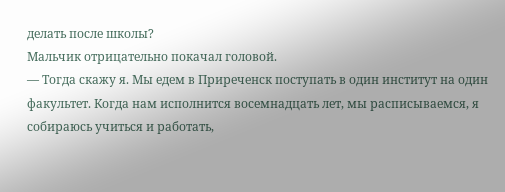делать после школы?
Мальчик отрицательно покачал головой.
— Тогда скажу я. Мы едем в Приреченск поступать в один институт на один факультет. Когда нам исполнится восемнадцать лет, мы расписываемся, я собираюсь учиться и работать,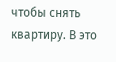чтобы снять квартиру. В это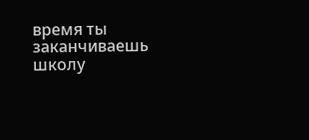время ты заканчиваешь школу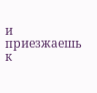и приезжаешь к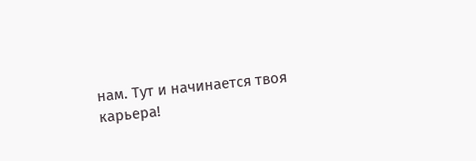нам. Тут и начинается твоя карьера!